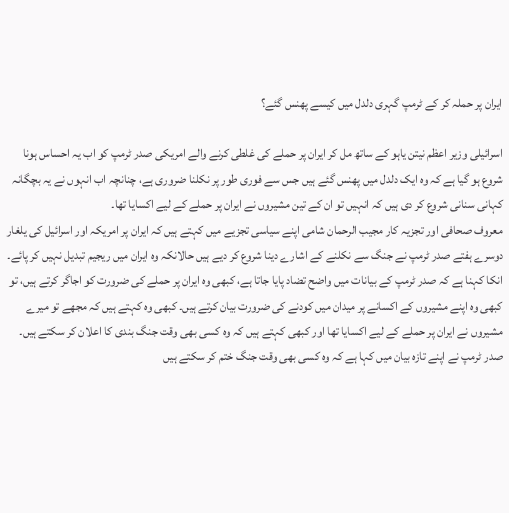ایران پر حملہ کر کے ٹرمپ گہری دلدل میں کیسے پھنس گئے؟

اسرائیلی وزیر اعظم نیتن یاہو کے ساتھ مل کر ایران پر حملے کی غلطی کرنے والے امریکی صدر ٹرمپ کو اب یہ احساس ہونا شروع ہو گیا ہے کہ وہ ایک دلدل میں پھنس گئے ہیں جس سے فوری طور پر نکلنا ضروری ہے، چنانچہ اب انہوں نے یہ بچگانہ کہانی سنانی شروع کر دی ہیں کہ انہیں تو ان کے تین مشیروں نے ایران پر حملے کے لیے اکسایا تھا۔
معروف صحافی اور تجزیہ کار مجیب الرحمان شامی اپنے سیاسی تجزیے میں کہتے ہیں کہ ایران پر امریکہ اور اسرائیل کی یلغار دوسرے ہفتے صدر ٹرمپ نے جنگ سے نکلنے کے اشارے دینا شروع کر دیے ہیں حالانکہ وہ ایران میں ریجیم تبدیل نہیں کر پائے۔ انکا کہنا ہے کہ صدر ٹرمپ کے بیانات میں واضح تضاد پایا جاتا ہے، کبھی وہ ایران پر حملے کی ضرورت کو اجاگر کرتے ہیں، تو کبھی وہ اپنے مشیروں کے اکسانے پر میدان میں کودنے کی ضرورت بیان کرتے ہیں۔ کبھی وہ کہتے ہیں کہ مجھے تو میرے مشیروں نے ایران پر حملے کے لیے اکسایا تھا اور کبھی کہتے ہیں کہ وہ کسی بھی وقت جنگ بندی کا اعلان کر سکتے ہیں۔ صدر ٹرمپ نے اپنے تازہ بیان میں کہا ہے کہ وہ کسی بھی وقت جنگ ختم کر سکتے ہیں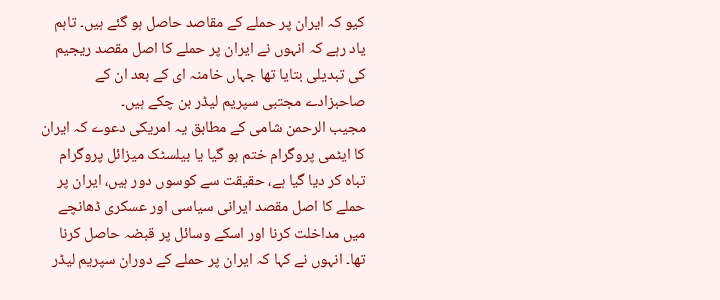کیو کہ ایران پر حملے کے مقاصد حاصل ہو گئے ہیں۔ تاہم یاد رہے کہ انہوں نے ایران پر حملے کا اصل مقصد ریجیم کی تبدیلی بتایا تھا جہاں خامنہ ای کے بعد ان کے صاحبزادے مجتبی سپریم لیڈر بن چکے ہیں۔
مجیب الرحمن شامی کے مطابق یہ امریکی دعوے کہ ایران کا ایٹمی پروگرام ختم ہو گیا یا بیلسٹک میزائل پروگرام تباہ کر دیا گیا ہے، حقیقت سے کوسوں دور ہیں، ایران پر حملے کا اصل مقصد ایرانی سیاسی اور عسکری ڈھانچے میں مداخلت کرنا اور اسکے وسائل پر قبضہ حاصل کرنا تھا۔ انہوں نے کہا کہ ایران پر حملے کے دوران سپریم لیڈر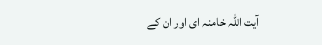آیت اللہ خامنہ ای اور ان کے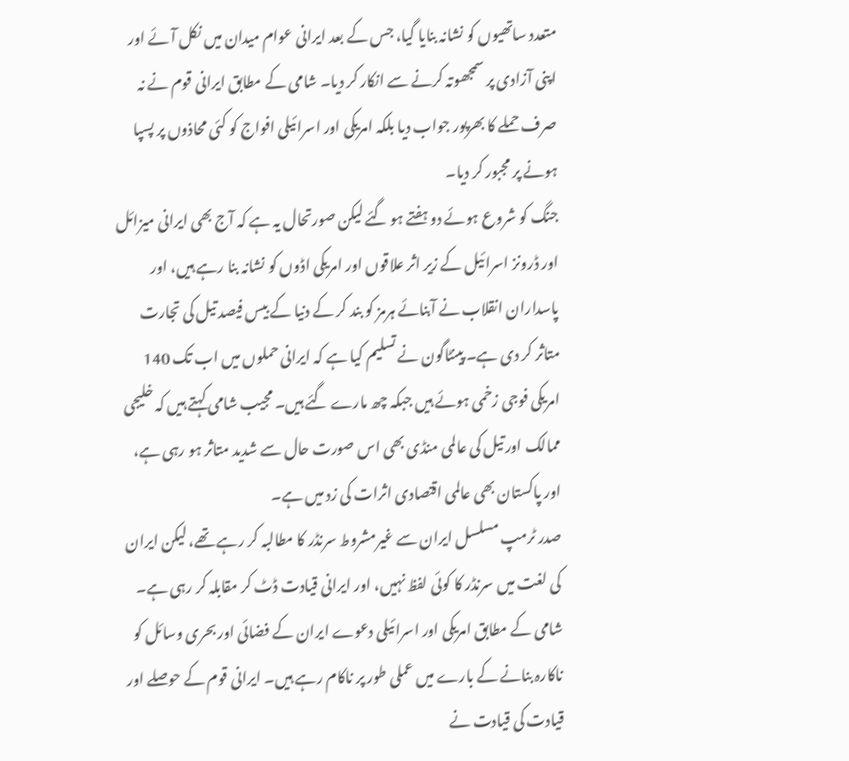متعدد ساتھیوں کو نشانہ بنایا گیا، جس کے بعد ایرانی عوام میدان میں نکل آئے اور اپنی آزادی پر سمجھوتہ کرنے سے انکار کر دیا۔ شامی کے مطابق ایرانی قوم نے نہ صرف حملے کا بھرپور جواب دیا بلکہ امریکی اور اسرائیلی افواج کو کئی محاذوں پر پسپا ہونے پر مجبور کر دیا۔
جنگ کو شروع ہوئے دو ہفتے ہو گئے لیکن صورتحال یہ ہے کہ آج بھی ایرانی میزائل اور ڈرونز اسرائیل کے زیر اثر علاقوں اور امریکی اڈوں کو نشانہ بنا رہے ہیں، اور پاسداران انقلاب نے آبنائے ہرمز کو بند کر کے دنیا کے بیس فیصد تیل کی تجارت متاثر کر دی ہے۔ پینٹاگون نے تسلیم کیا ہے کہ ایرانی حملوں میں اب تک 140 امریکی فوجی زخمی ہوئے ہیں جبکہ چھ مارے گئے ہیں۔ مجیب شامی کہتے ہیں کہ خلیجی ممالک اور تیل کی عالمی منڈی بھی اس صورت حال سے شدید متاثر ہو رہی ہے، اور پاکستان بھی عالمی اقتصادی اثرات کی زد میں ہے۔
صدر ٹرمپ مسلسل ایران سے غیرمشروط سرنڈر کا مطالبہ کر رہے تھے، لیکن ایران کی لغت میں سرنڈر کا کوئی لفظ نہیں، اور ایرانی قیادت ڈٹ کر مقابلہ کر رہی ہے۔ شامی کے مطابق امریکی اور اسرائیلی دعوے ایران کے فضائی اور بحری وسائل کو ناکارہ بنانے کے بارے میں عملی طور پر ناکام رہے ہیں۔ ایرانی قوم کے حوصلے اور قیادت کی قیادت نے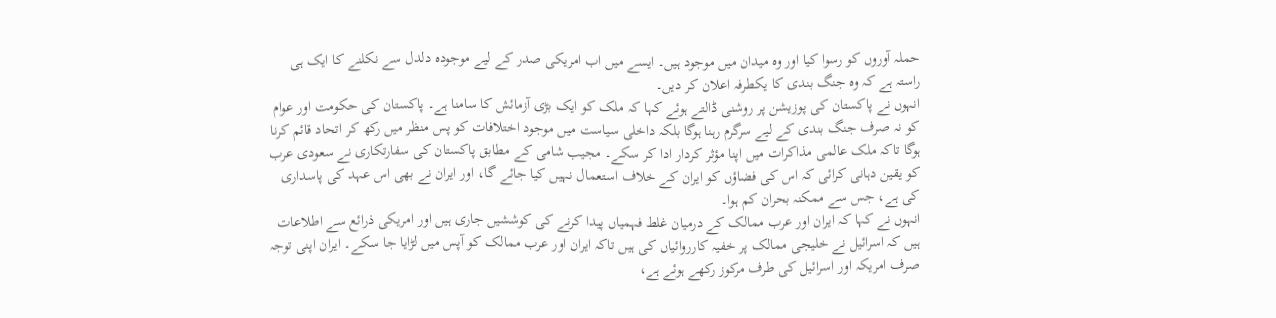حملہ آوروں کو رسوا کیا اور وہ میدان میں موجود ہیں۔ ایسے میں اب امریکی صدر کے لیے موجودہ دلدل سے نکلنے کا ایک ہی راستہ ہے کہ وہ جنگ بندی کا یکطرفہ اعلان کر دیں۔
انہوں نے پاکستان کی پوزیشن پر روشنی ڈالتے ہوئے کہا کہ ملک کو ایک بڑی آزمائش کا سامنا ہے۔ پاکستان کی حکومت اور عوام کو نہ صرف جنگ بندی کے لیے سرگرم رہنا ہوگا بلکہ داخلی سیاست میں موجود اختلافات کو پس منظر میں رکھ کر اتحاد قائم کرنا ہوگا تاکہ ملک عالمی مذاکرات میں اپنا مؤثر کردار ادا کر سکے۔ مجیب شامی کے مطابق پاکستان کی سفارتکاری نے سعودی عرب کو یقین دہانی کرائی کہ اس کی فضاؤں کو ایران کے خلاف استعمال نہیں کیا جائے گا، اور ایران نے بھی اس عہد کی پاسداری کی ہے، جس سے ممکنہ بحران کم ہوا۔
انہوں نے کہا کہ ایران اور عرب ممالک کے درمیان غلط فہمیاں پیدا کرنے کی کوششیں جاری ہیں اور امریکی ذرائع سے اطلاعات ہیں کہ اسرائیل نے خلیجی ممالک پر خفیہ کارروائیاں کی ہیں تاکہ ایران اور عرب ممالک کو آپس میں لڑایا جا سکے۔ ایران اپنی توجہ صرف امریکہ اور اسرائیل کی طرف مرکوز رکھے ہوئے ہے،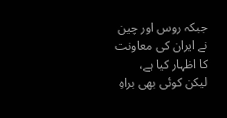جبکہ روس اور چین نے ایران کی معاونت کا اظہار کیا ہے، لیکن کوئی بھی براہِ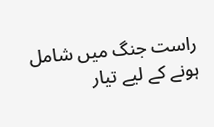راست جنگ میں شامل ہونے کے لیے تیار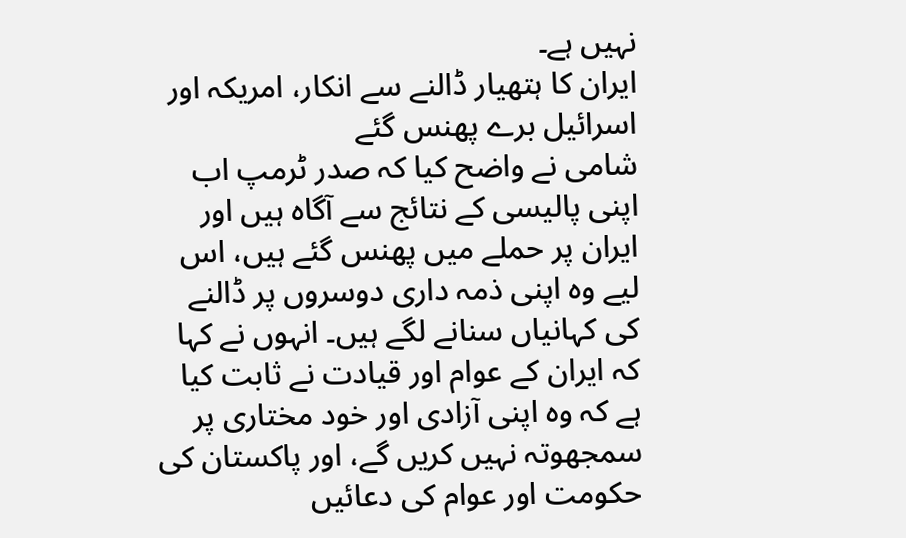نہیں ہے۔
ایران کا ہتھیار ڈالنے سے انکار، امریکہ اور اسرائیل برے پھنس گئے
شامی نے واضح کیا کہ صدر ٹرمپ اب اپنی پالیسی کے نتائج سے آگاہ ہیں اور ایران پر حملے میں پھنس گئے ہیں، اس لیے وہ اپنی ذمہ داری دوسروں پر ڈالنے کی کہانیاں سنانے لگے ہیں۔ انہوں نے کہا کہ ایران کے عوام اور قیادت نے ثابت کیا ہے کہ وہ اپنی آزادی اور خود مختاری پر سمجھوتہ نہیں کریں گے، اور پاکستان کی حکومت اور عوام کی دعائیں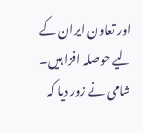اور تعاون ایران کے لیے حوصلہ افزا ہیں۔ شامی نے زور دیا کہ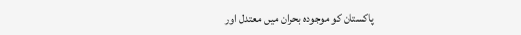پاکستان کو موجودہ بحران میں معتدل اور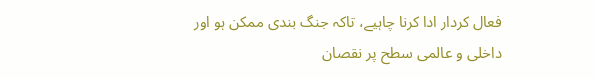فعال کردار ادا کرنا چاہیے، تاکہ جنگ بندی ممکن ہو اور داخلی و عالمی سطح پر نقصان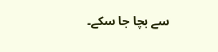سے بچا جا سکے۔